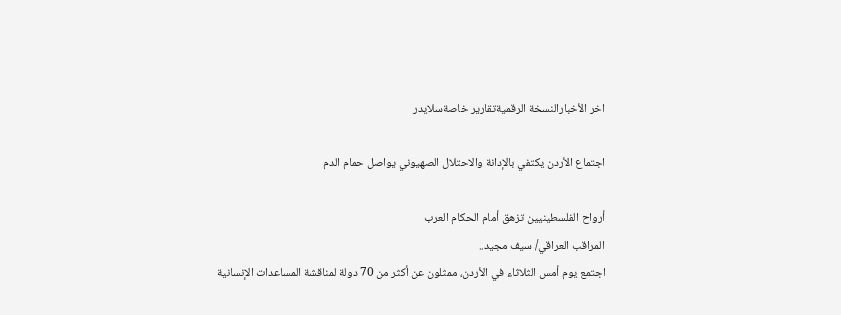اخر الأخبارالنسخة الرقميةتقارير خاصةسلايدر

اجتماع الأردن يكتفي بالإدانة والاحتلال الصهيوني يواصل حمام الدم

أرواح الفلسطينيين تزهق أمام الحكام العرب
المراقب العراقي/ سيف مجيد..
اجتمع يوم أمس الثلاثاء في الأردن، ممثلون عن أكثر من 70 دولة لمناقشة المساعدات الإنسانية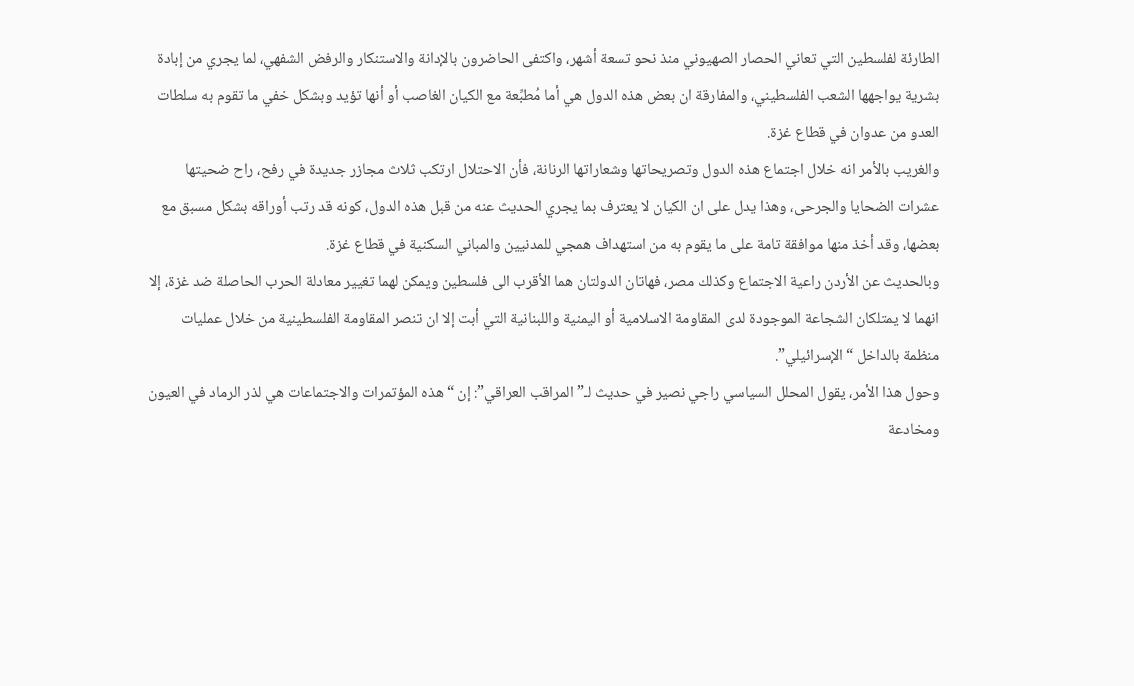الطارئة لفلسطين التي تعاني الحصار الصهيوني منذ نحو تسعة أشهر، واكتفى الحاضرون بالإدانة والاستنكار والرفض الشفهي، لما يجري من إبادة بشرية يواجهها الشعب الفلسطيني، والمفارقة ان بعض هذه الدول هي أما مُطبِّعة مع الكيان الغاصب أو أنها تؤيد وبشكل خفي ما تقوم به سلطات العدو من عدوان في قطاع غزة.
والغريب بالأمر انه خلال اجتماع هذه الدول وتصريحاتها وشعاراتها الرنانة، فأن الاحتلال ارتكب ثلاث مجازر جديدة في رفح، راح ضحيتها عشرات الضحايا والجرحى، وهذا يدل على ان الكيان لا يعترف بما يجري الحديث عنه من قبل هذه الدول، كونه قد رتب أوراقه بشكل مسبق مع بعضها، وقد أخذ منها موافقة تامة على ما يقوم به من استهداف همجي للمدنيين والمباني السكنية في قطاع غزة.
وبالحديث عن الأردن راعية الاجتماع وكذلك مصر، فهاتان الدولتان هما الأقرب الى فلسطين ويمكن لهما تغيير معادلة الحرب الحاصلة ضد غزة، إلا انهما لا يمتلكان الشجاعة الموجودة لدى المقاومة الاسلامية أو اليمنية واللبنانية التي أبت إلا ان تنصر المقاومة الفلسطينية من خلال عمليات منظمة بالداخل “الإسرائيلي”.
وحول هذا الأمر، يقول المحلل السياسي راجي نصير في حديث لـ”المراقب العراقي”: إن “هذه المؤتمرات والاجتماعات هي لذر الرماد في العيون ومخادعة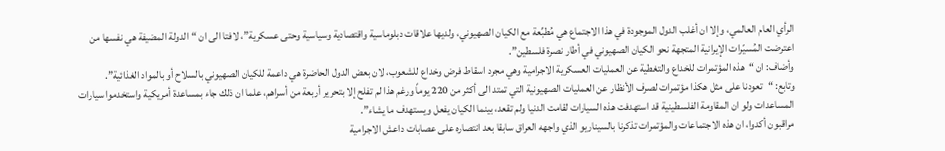الرأي العام العالمي، وإلا ان أغلب الدول الموجودة في هذا الاجتماع هي مُطبِّعة مع الكيان الصهيوني، ولديها علاقات دبلوماسية واقتصادية وسياسية وحتى عسكرية”، لافتا الى ان “الدولة المضيفة هي نفسها من اعترضت المُسيّرات الإيرانية المتجهة نحو الكيان الصهيوني في أطار نصرة فلسطين”.
وأضاف: ان “هذه المؤتمرات للخداع والتغطية عن العمليات العسكرية الاجرامية وهي مجرد اسقاط فرض وخداع للشعوب، لان بعض الدول الحاضرة هي داعمة للكيان الصهيوني بالسلاح أو بالمواد الغذائية”.
وتابع: “تعودنا على مثل هكذا مؤتمرات لصرف الأنظار عن العمليات الصهيونية التي تمتد الى أكثر من 220 يوماً ورغم هذا لم تفلح إلا بتحرير أربعة من أسراهم، علما ان ذلك جاء بمساعدة أمريكية واستخدموا سيارات المساعدات ولو ان المقاومة الفلسطينية قد استهدفت هذه السيارات لقامت الدنيا ولم تقعد، بينما الكيان يفعل ويستهدف ما يشاء”.
مراقبون أكدوا، ان هذه الاجتماعات والمؤتمرات تذكرنا بالسيناريو الذي واجهه العراق سابقا بعد انتصاره على عصابات داعش الاجرامية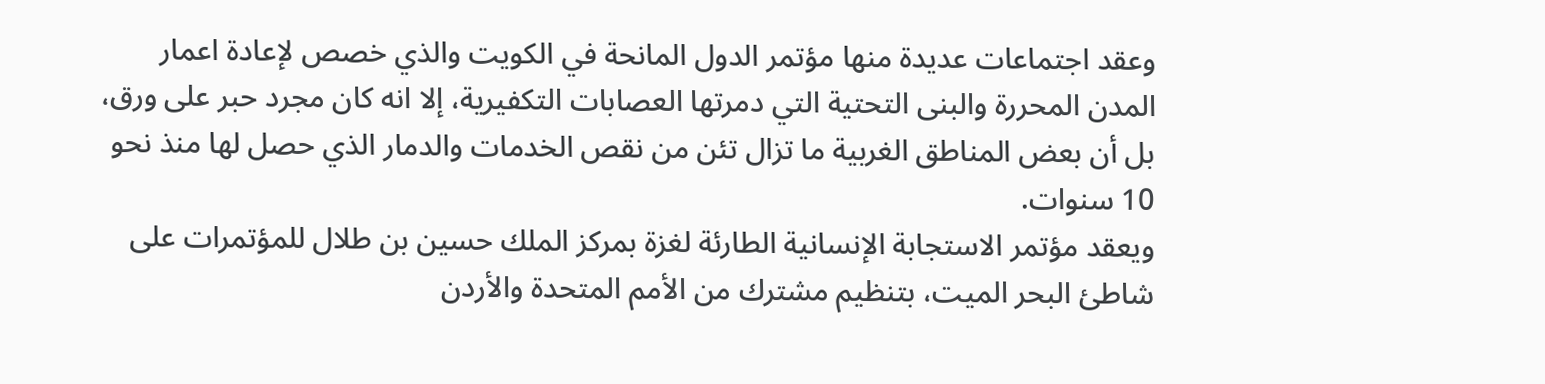وعقد اجتماعات عديدة منها مؤتمر الدول المانحة في الكويت والذي خصص لإعادة اعمار المدن المحررة والبنى التحتية التي دمرتها العصابات التكفيرية، إلا انه كان مجرد حبر على ورق، بل أن بعض المناطق الغربية ما تزال تئن من نقص الخدمات والدمار الذي حصل لها منذ نحو 10 سنوات.
ويعقد مؤتمر الاستجابة الإنسانية الطارئة لغزة بمركز الملك حسين بن طلال للمؤتمرات على شاطئ البحر الميت، بتنظيم مشترك من الأمم المتحدة والأردن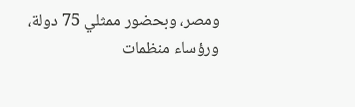ومصر، وبحضور ممثلي 75 دولة، ورؤساء منظمات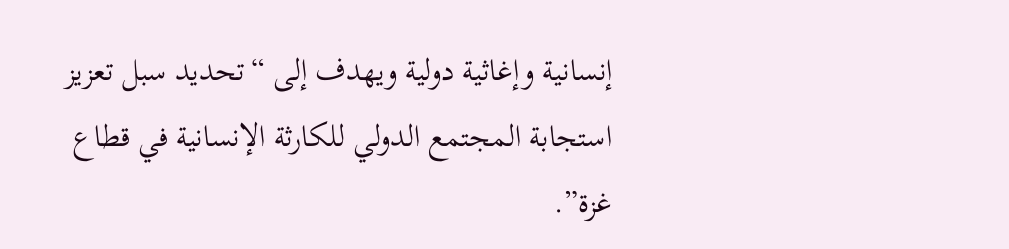إنسانية وإغاثية دولية ويهدف إلى “تحديد سبل تعزيز استجابة المجتمع الدولي للكارثة الإنسانية في قطاع غزة”.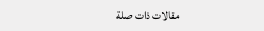مقالات ذات صلة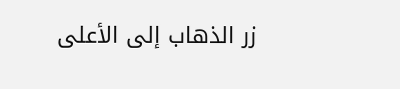زر الذهاب إلى الأعلى